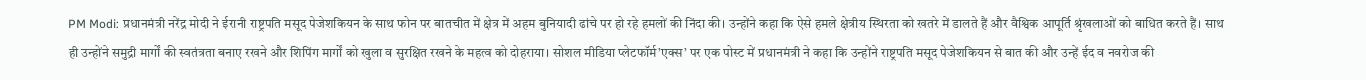PM Modi: प्रधानमंत्री नरेंद्र मोदी ने ईरानी राष्ट्रपति मसूद पेजेशकियन के साथ फोन पर बातचीत में क्षेत्र में अहम बुनियादी ढांचे पर हो रहे हमलों की निंदा की। उन्होंने कहा कि ऐसे हमले क्षेत्रीय स्थिरता को खतरे में डालते हैं और वैश्विक आपूर्ति श्रृंखलाओं को बाधित करते हैं। साथ ही उन्होंने समुद्री मार्गों की स्वतंत्रता बनाए रखने और शिपिंग मार्गों को खुला व सुरक्षित रखने के महत्व को दोहराया। सोशल मीडिया प्लेटफॉर्म’एक्स’ पर एक पोस्ट में प्रधानमंत्री ने कहा कि उन्होंने राष्ट्रपति मसूद पेजेशकियन से बात की और उन्हें ईद व नवरोज की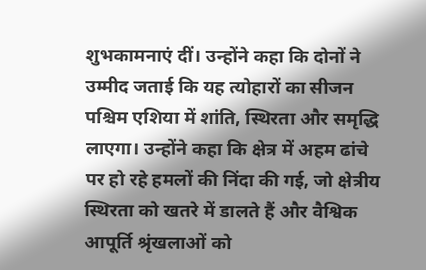शुभकामनाएं दीं। उन्होंने कहा कि दोनों ने उम्मीद जताई कि यह त्योहारों का सीजन पश्चिम एशिया में शांति, स्थिरता और समृद्धि लाएगा। उन्होंने कहा कि क्षेत्र में अहम ढांचे पर हो रहे हमलों की निंदा की गई, जो क्षेत्रीय स्थिरता को खतरे में डालते हैं और वैश्विक आपूर्ति श्रृंखलाओं को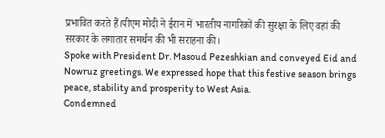प्रभावित करते हैं।पीएम मोदी ने ईरान में भारतीय नागरिकों की सुरक्षा के लिए वहां की सरकार के लगातार समर्थन की भी सराहना की।
Spoke with President Dr. Masoud Pezeshkian and conveyed Eid and Nowruz greetings. We expressed hope that this festive season brings peace, stability and prosperity to West Asia.
Condemned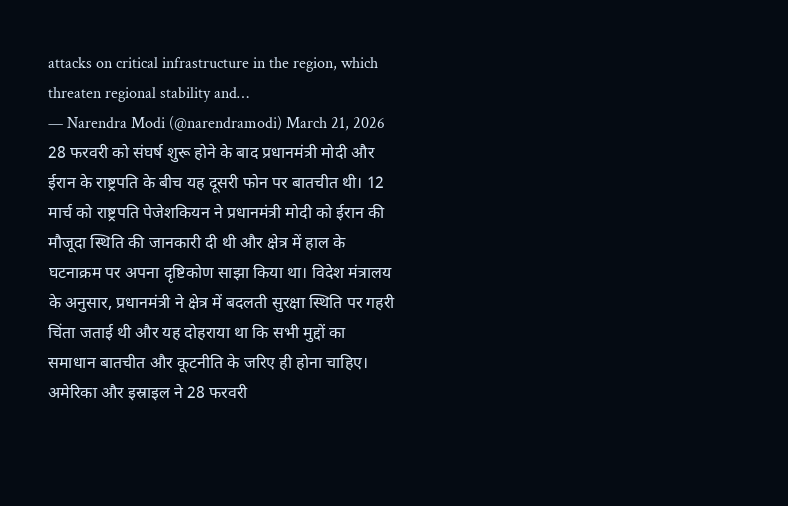attacks on critical infrastructure in the region, which threaten regional stability and…
— Narendra Modi (@narendramodi) March 21, 2026
28 फरवरी को संघर्ष शुरू होने के बाद प्रधानमंत्री मोदी और ईरान के राष्ट्रपति के बीच यह दूसरी फोन पर बातचीत थी। 12 मार्च को राष्ट्रपति पेजेशकियन ने प्रधानमंत्री मोदी को ईरान की मौजूदा स्थिति की जानकारी दी थी और क्षेत्र में हाल के घटनाक्रम पर अपना दृष्टिकोण साझा किया था। विदेश मंत्रालय के अनुसार, प्रधानमंत्री ने क्षेत्र में बदलती सुरक्षा स्थिति पर गहरी चिंता जताई थी और यह दोहराया था कि सभी मुद्दों का समाधान बातचीत और कूटनीति के जरिए ही होना चाहिए। अमेरिका और इस्राइल ने 28 फरवरी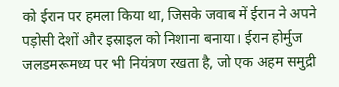को ईरान पर हमला किया था, जिसके जवाब में ईरान ने अपने पड़ोसी देशों और इस्राइल को निशाना बनाया। ईरान होर्मुज जलडमरूमध्य पर भी नियंत्रण रखता है, जो एक अहम समुद्री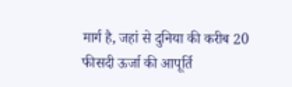मार्ग है, जहां से दुनिया की करीब 20 फीसदी ऊर्जा की आपूर्ति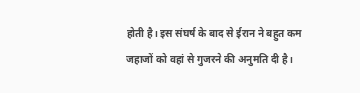होती है। इस संघर्ष के बाद से ईरान ने बहुत कम जहाजों को वहां से गुजरने की अनुमति दी है।